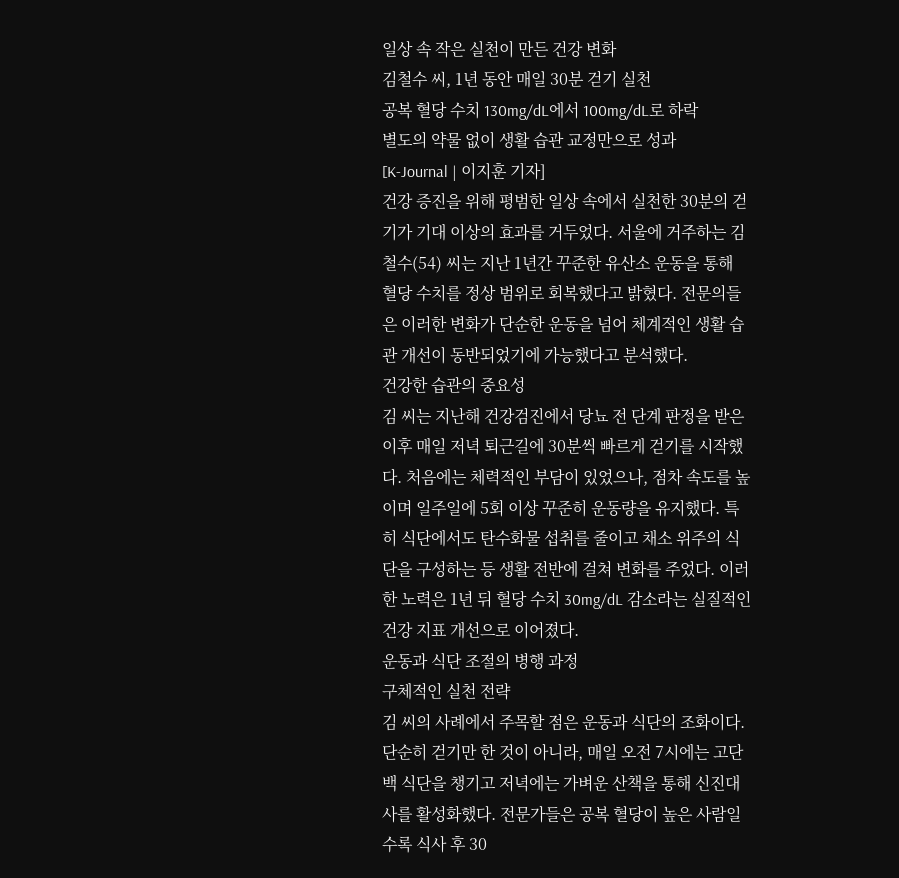일상 속 작은 실천이 만든 건강 변화
김철수 씨, 1년 동안 매일 30분 걷기 실천
공복 혈당 수치 130mg/dL에서 100mg/dL로 하락
별도의 약물 없이 생활 습관 교정만으로 성과
[K-Journal | 이지훈 기자]
건강 증진을 위해 평범한 일상 속에서 실천한 30분의 걷기가 기대 이상의 효과를 거두었다. 서울에 거주하는 김철수(54) 씨는 지난 1년간 꾸준한 유산소 운동을 통해 혈당 수치를 정상 범위로 회복했다고 밝혔다. 전문의들은 이러한 변화가 단순한 운동을 넘어 체계적인 생활 습관 개선이 동반되었기에 가능했다고 분석했다.
건강한 습관의 중요성
김 씨는 지난해 건강검진에서 당뇨 전 단계 판정을 받은 이후 매일 저녁 퇴근길에 30분씩 빠르게 걷기를 시작했다. 처음에는 체력적인 부담이 있었으나, 점차 속도를 높이며 일주일에 5회 이상 꾸준히 운동량을 유지했다. 특히 식단에서도 탄수화물 섭취를 줄이고 채소 위주의 식단을 구성하는 등 생활 전반에 걸쳐 변화를 주었다. 이러한 노력은 1년 뒤 혈당 수치 30mg/dL 감소라는 실질적인 건강 지표 개선으로 이어졌다.
운동과 식단 조절의 병행 과정
구체적인 실천 전략
김 씨의 사례에서 주목할 점은 운동과 식단의 조화이다. 단순히 걷기만 한 것이 아니라, 매일 오전 7시에는 고단백 식단을 챙기고 저녁에는 가벼운 산책을 통해 신진대사를 활성화했다. 전문가들은 공복 혈당이 높은 사람일수록 식사 후 30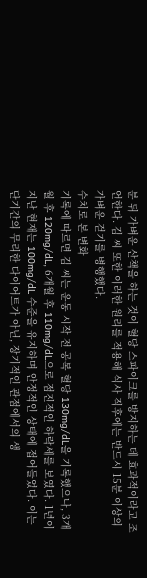분 뒤 가벼운 산책을 하는 것이 혈당 스파이크를 방지하는 데 효과적이라고 조언한다. 김 씨 또한 이러한 원리를 적용해 식사 직후에는 반드시 15분 이상의 가벼운 걷기를 병행했다.
수치로 본 변화
기록에 따르면 김 씨는 운동 시작 전 공복 혈당 130mg/dL을 기록했으나, 3개월 후 120mg/dL, 6개월 후 110mg/dL으로 점진적인 하락세를 보였다. 1년이 지난 현재는 100mg/dL 수준을 유지하며 안정적인 상태에 접어들었다. 이는 단기간의 무리한 다이어트가 아닌, 장기적인 관점에서의 생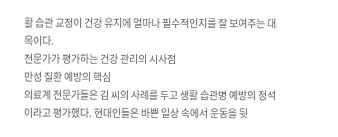활 습관 교정이 건강 유지에 얼마나 필수적인지를 잘 보여주는 대목이다.
전문가가 평가하는 건강 관리의 시사점
만성 질환 예방의 핵심
의료계 전문가들은 김 씨의 사례를 두고 생활 습관병 예방의 정석이라고 평가했다. 현대인들은 바쁜 일상 속에서 운동을 뒷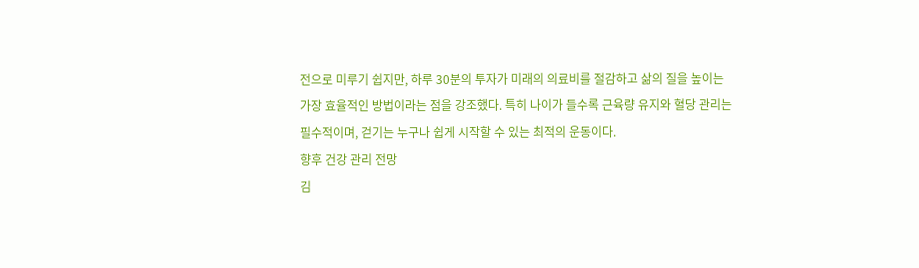전으로 미루기 쉽지만, 하루 30분의 투자가 미래의 의료비를 절감하고 삶의 질을 높이는 가장 효율적인 방법이라는 점을 강조했다. 특히 나이가 들수록 근육량 유지와 혈당 관리는 필수적이며, 걷기는 누구나 쉽게 시작할 수 있는 최적의 운동이다.
향후 건강 관리 전망
김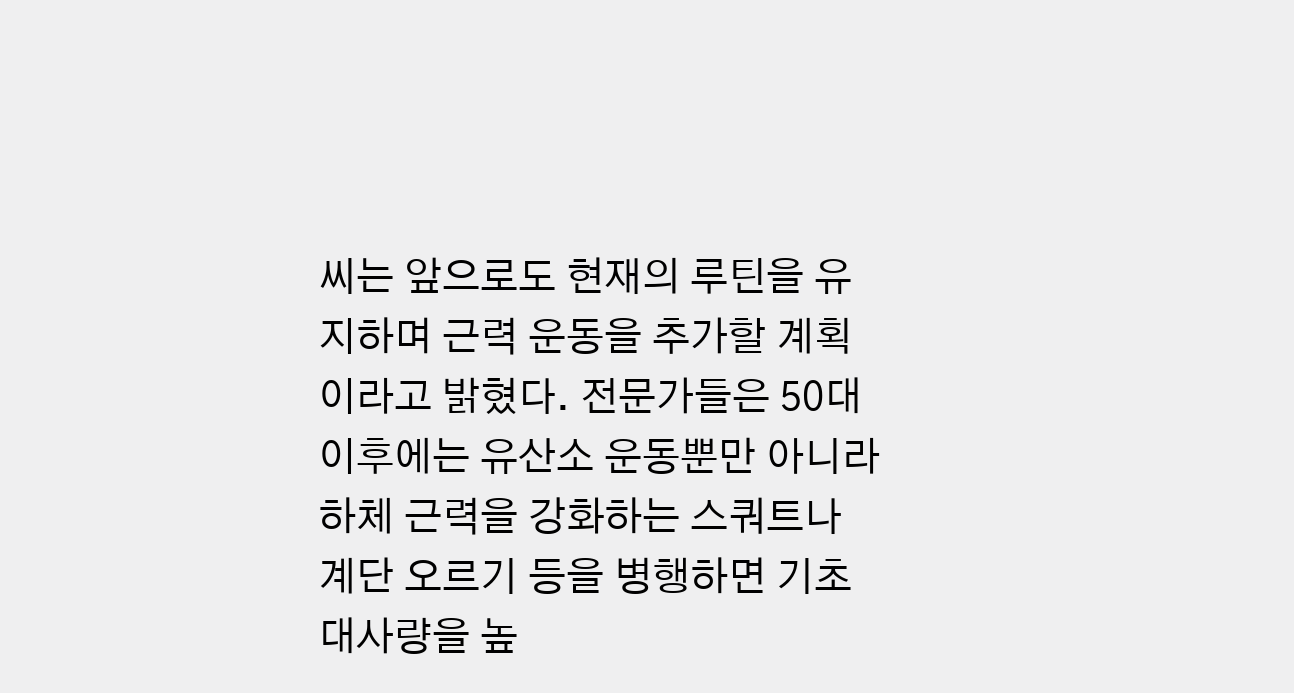씨는 앞으로도 현재의 루틴을 유지하며 근력 운동을 추가할 계획이라고 밝혔다. 전문가들은 50대 이후에는 유산소 운동뿐만 아니라 하체 근력을 강화하는 스쿼트나 계단 오르기 등을 병행하면 기초대사량을 높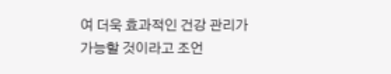여 더욱 효과적인 건강 관리가 가능할 것이라고 조언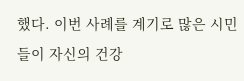했다. 이번 사례를 계기로 많은 시민들이 자신의 건강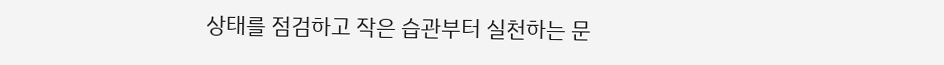상태를 점검하고 작은 습관부터 실천하는 문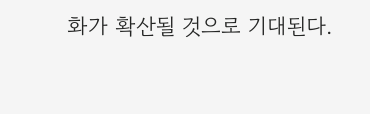화가 확산될 것으로 기대된다.